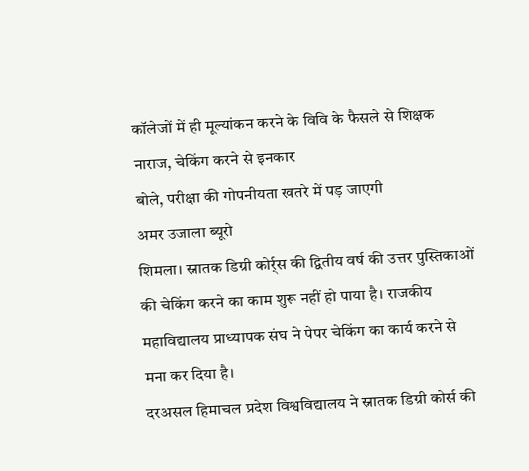कॉलेजों में ही मूल्यांकन करने के विवि के फैसले से शिक्षक नाराज, चेकिंग करने से इनकार
बोले, परीक्षा की गोपनीयता खतरे में पड़ जाएगी
अमर उजाला ब्यूरो
शिमला। स्नातक डिग्री कोर्र्स की द्वितीय वर्ष की उत्तर पुस्तिकाओं की चेकिंग करने का काम शुरू नहीं हो पाया है। राजकीय महाविद्यालय प्राध्यापक संघ ने पेपर चेकिंग का कार्य करने से मना कर दिया है।
दरअसल हिमाचल प्रदेश विश्वविद्यालय ने स्नातक डिग्री कोर्स की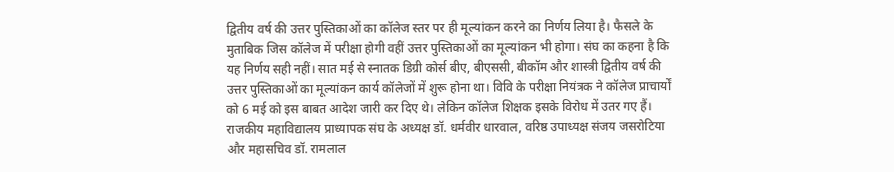द्वितीय वर्ष की उत्तर पुस्तिकाओं का कॉलेज स्तर पर ही मूल्यांकन करने का निर्णय लिया है। फैसले के मुताबिक जिस कॉलेज में परीक्षा होगी वहीं उत्तर पुस्तिकाओं का मूल्यांकन भी होगा। संघ का कहना है कि यह निर्णय सही नहीं। सात मई से स्नातक डिग्री कोर्स बीए, बीएससी, बीकॉम और शास्त्री द्वितीय वर्ष की उत्तर पुस्तिकाओं का मूल्यांकन कार्य कॉलेजों में शुरू होना था। विवि के परीक्षा नियंत्रक ने कॉलेज प्राचार्यों को 6 मई को इस बाबत आदेश जारी कर दिए थे। लेकिन कॉलेज शिक्षक इसके विरोध में उतर गए हैं।
राजकीय महाविद्यालय प्राध्यापक संघ के अध्यक्ष डॉ. धर्मवीर धारवाल, वरिष्ठ उपाध्यक्ष संजय जसरोटिया और महासचिव डॉ. रामलाल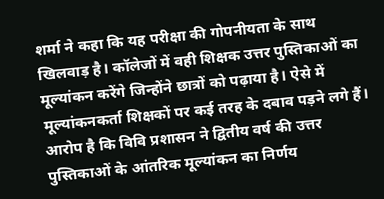शर्मा ने कहा कि यह परीक्षा की गोपनीयता के साथ खिलवाड़ है। कॉलेजों में वही शिक्षक उत्तर पुस्तिकाओं का मूल्यांकन करेंगे जिन्होंने छात्रों को पढ़ाया है। ऐसे में मूल्यांकनकर्ता शिक्षकों पर कई तरह के दबाव पड़ने लगे हैं। आरोप है कि विवि प्रशासन ने द्वितीय वर्ष की उत्तर पुस्तिकाओं के आंतरिक मूल्यांकन का निर्णय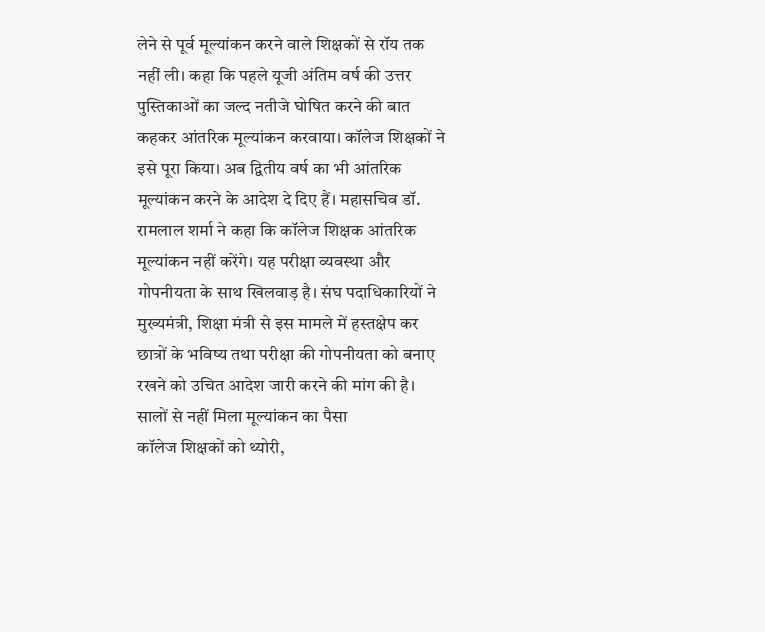लेने से पूर्व मूल्यांकन करने वाले शिक्षकों से रॉय तक नहीं ली। कहा कि पहले यूजी अंतिम वर्ष की उत्तर पुस्तिकाओं का जल्द नतीजे घोषित करने की बात कहकर आंतरिक मूल्यांकन करवाया। कॉलेज शिक्षकों ने इसे पूरा किया। अब द्वितीय वर्ष का भी आंतरिक मूल्यांकन करने के आदेश दे दिए हैं। महासचिव डॉ. रामलाल शर्मा ने कहा कि कॉलेज शिक्षक आंतरिक मूल्यांकन नहीं करेंगे। यह परीक्षा व्यवस्था और गोपनीयता के साथ खिलवाड़ है। संघ पदाधिकारियों ने मुख्यमंत्री, शिक्षा मंत्री से इस मामले में हस्तक्षेप कर छात्रों के भविष्य तथा परीक्षा की गोपनीयता को बनाए रखने को उचित आदेश जारी करने की मांग की है।
सालों से नहीं मिला मूल्यांकन का पैसा
कॉलेज शिक्षकों को थ्योरी,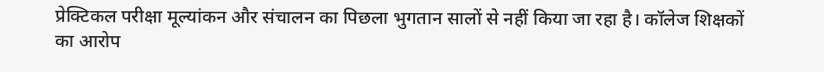प्रेक्टिकल परीक्षा मूल्यांकन और संचालन का पिछला भुगतान सालों से नहीं किया जा रहा है। कॉलेज शिक्षकों का आरोप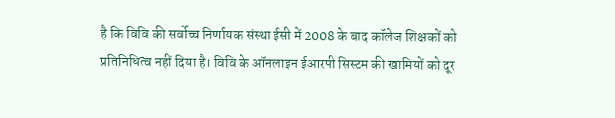है कि विवि की सर्वोच्च निर्णायक संस्था ईसी में 2008 के बाद कॉलेज शिक्षकों को प्रतिनिधित्व नहीं दिया है। विवि के ऑनलाइन ईआरपी सिस्टम की खामियों को दूर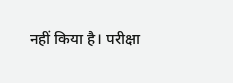नहीं किया है। परीक्षा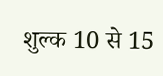शुल्क 10 से 15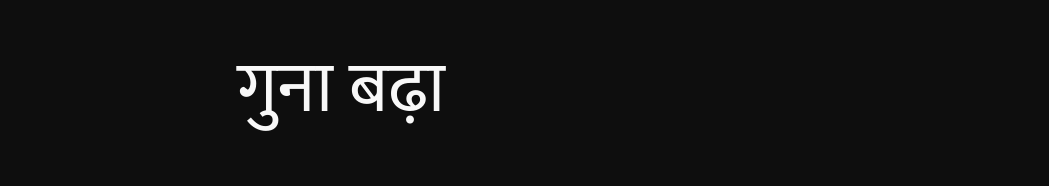गुना बढ़ा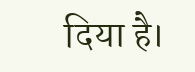दिया है।